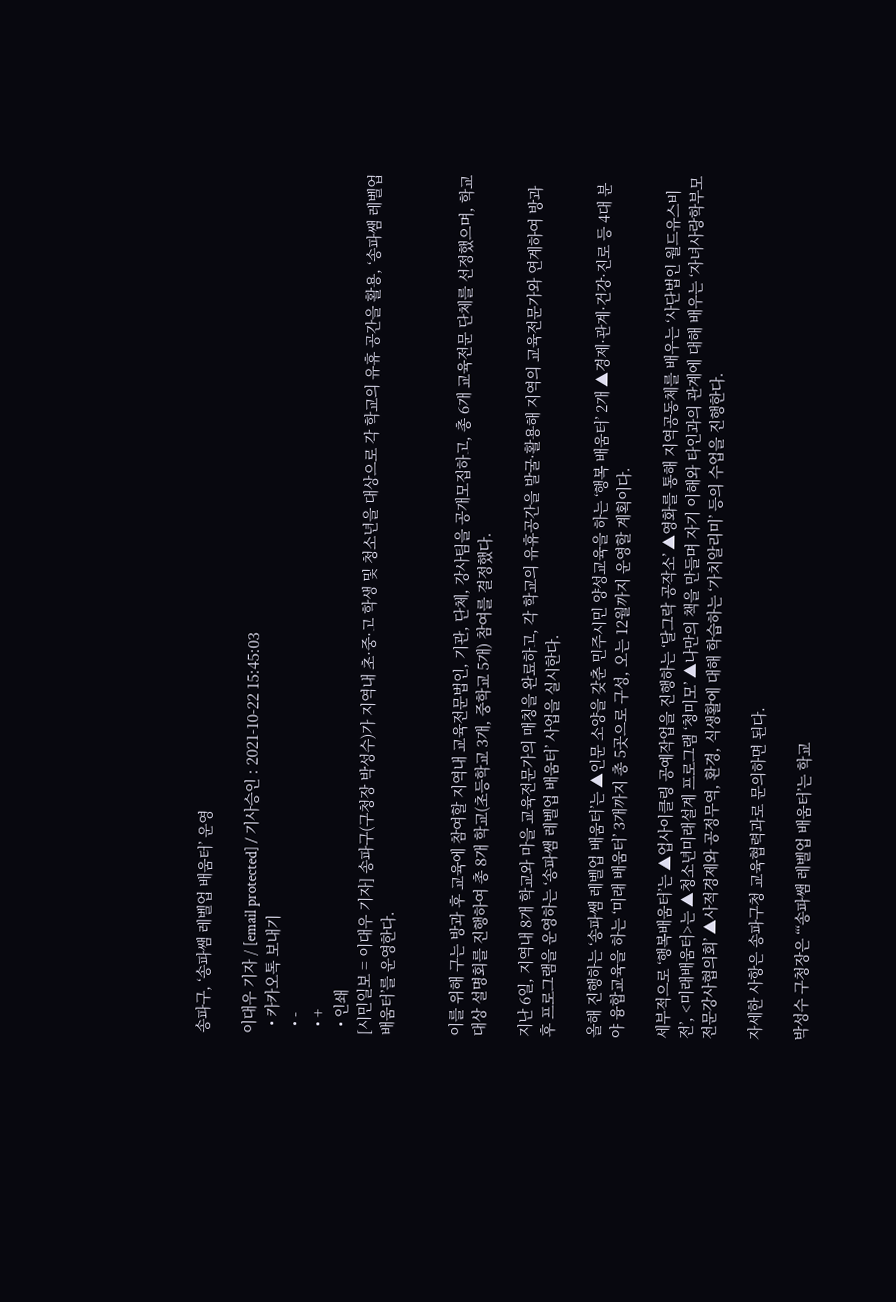송파구, ‘송파쌤 레벨업 배움터’ 운영

이대우 기자 / [email protected] / 기사승인 : 2021-10-22 15:45:03
  • 카카오톡 보내기
  • -
  • +
  • 인쇄
[시민일보 = 이대우 기자] 송파구(구청장 박성수)가 지역내 초·중·고 학생 및 청소년을 대상으로 각 학교의 유휴 공간을 활용, ‘송파쌤 레벨업 배움터’를 운영한다.


이를 위해 구는 방과 후 교육에 참여할 지역내 교육전문법인, 기관, 단체, 강사팀을 공개모집하고, 총 6개 교육전문 단체를 선정했으며, 학교 대상 설명회를 진행하여 총 8개 학교(초등학교 3개, 중학교 5개) 참여를 결정했다.

지난 6일, 지역내 8개 학교와 마을 교육전문가의 매칭을 완료하고, 각 학교의 유휴공간을 발굴·활용해 지역의 교육전문가와 연계하여 방과 후 프로그램을 운영하는 ‘송파쌤 레벨업 배움터’ 사업을 실시한다.

올해 진행하는 ‘송파쌤 레벨업 배움터’는 ▲인문 소양을 갖춘 민주시민 양성교육을 하는 ‘행복 배움터’ 2개 ▲경제·관계·건강·진로 등 4대 분야 융합교육을 하는 ‘미래 배움터’ 3개까지 총 5곳으로 구성, 오는 12월까지 운영할 계획이다.

세부적으로 ‘행복배움터’는 ▲업사이클링 공예작업을 진행하는 ‘달그락 공작소’ ▲영화를 통해 지역공동체를 배우는 ‘사단법인 월드유스비전’, <미래배움터>는 ▲청소년미래설계 프로그램 ‘청미모’ ▲나만의 책을 만들며 자기 이해와 타인과의 관계에 대해 배우는 ‘자녀사랑학부모전문강사협의회’ ▲사적경제와 공정무역, 환경, 식생활에 대해 학습하는 ‘가치알리미’ 등의 수업을 진행한다.

자세한 사항은 송파구청 교육협력과로 문의하면 된다.

박성수 구청장은 “‘송파쌤 레벨업 배움터’는 학교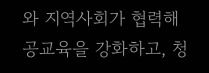와 지역사회가 협력해 공교육을 강화하고, 청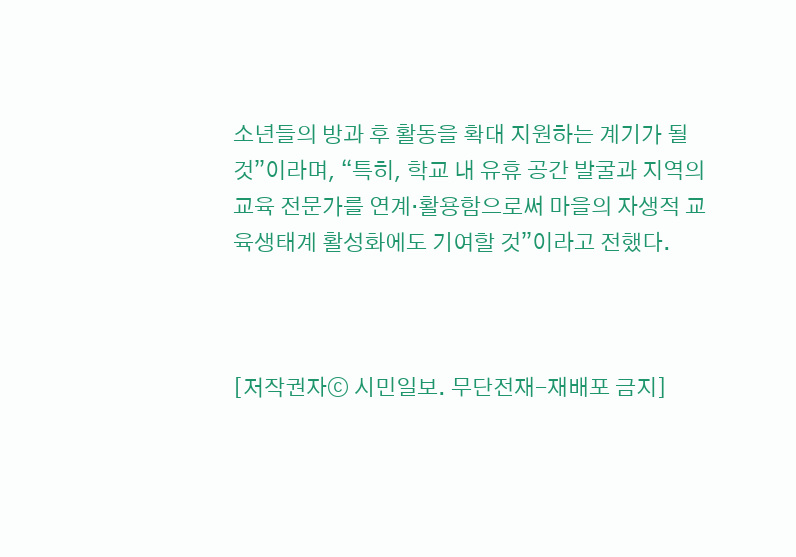소년들의 방과 후 활동을 확대 지원하는 계기가 될 것”이라며, “특히, 학교 내 유휴 공간 발굴과 지역의 교육 전문가를 연계·활용함으로써 마을의 자생적 교육생태계 활성화에도 기여할 것”이라고 전했다.



[저작권자ⓒ 시민일보. 무단전재-재배포 금지]